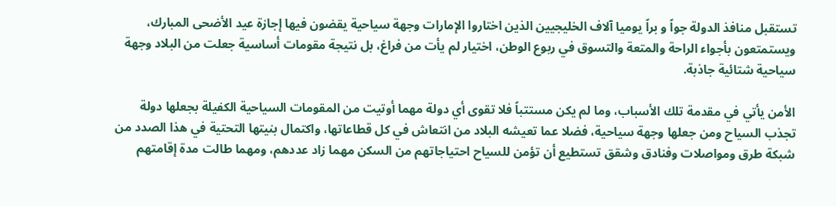تستقبل منافذ الدولة جواً و براً يوميا آلاف الخليجيين الذين اختاروا الإمارات وجهة سياحية يقضون فيها إجازة عيد الأضحى المبارك، ويستمتعون بأجواء الراحة والمتعة والتسوق في ربوع الوطن، اختيار لم يأت من فراغ، بل نتيجة مقومات أساسية جعلت من البلاد وجهة سياحية شتائية جاذبة.

الأمن يأتي في مقدمة تلك الأسباب، وما لم يكن مستتباً فلا تقوى أي دولة مهما أوتيت من المقومات السياحية الكفيلة بجعلها دولة تجذب السياح ومن جعلها وجهة سياحية، فضلا عما تعيشه البلاد من انتعاش في كل قطاعاتها، واكتمال بنيتها التحتية في هذا الصدد من شبكة طرق ومواصلات وفنادق وشقق تستطيع أن تؤمن للسياح احتياجاتهم من السكن مهما زاد عددهم، ومهما طالت مدة إقامتهم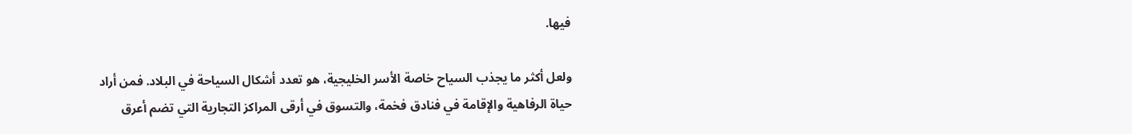فيها.

ولعل أكثر ما يجذب السياح خاصة الأسر الخليجية، هو تعدد أشكال السياحة في البلاد. فمن أراد حياة الرفاهية والإقامة في فنادق فخمة، والتسوق في أرقى المراكز التجارية التي تضم أعرق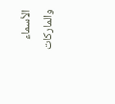الأسماء والماركات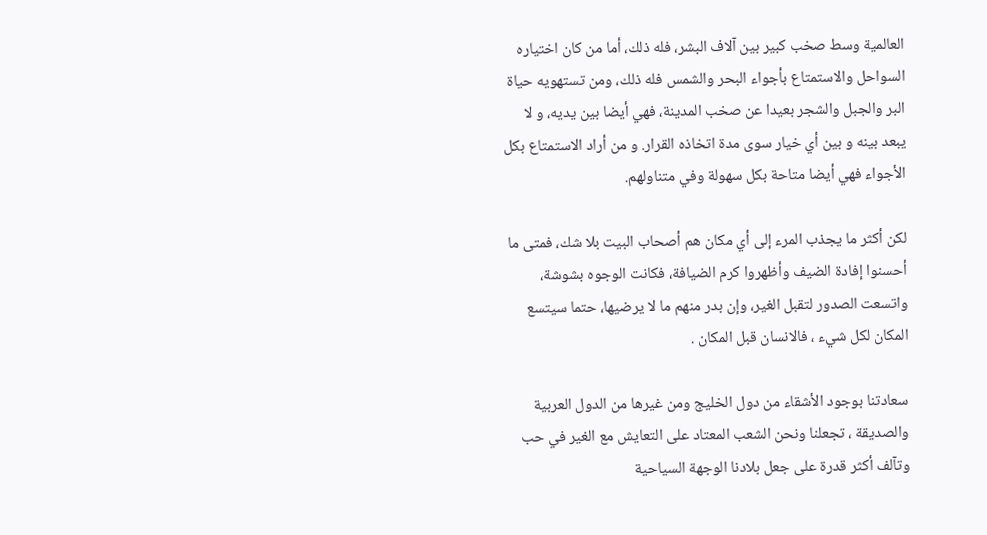العالمية وسط صخب كبير بين آلاف البشر، فله ذلك، أما من كان اختياره السواحل والاستمتاع بأجواء البحر والشمس فله ذلك، ومن تستهويه حياة البر والجبل والشجر بعيدا عن صخب المدينة، فهي أيضا بين يديه، و لا يبعد بينه و بين أي خيار سوى مدة اتخاذه القرار. و من أراد الاستمتاع بكل الأجواء فهي أيضا متاحة بكل سهولة وفي متناولهم.

لكن أكثر ما يجذب المرء إلى أي مكان هم أصحاب البيت بلا شك، فمتى ما أحسنوا إفادة الضيف وأظهروا كرم الضيافة، فكانت الوجوه بشوشة، واتسعت الصدور لتقبل الغير، وإن بدر منهم ما لا يرضيها، حتما سيتسع المكان لكل شيء ، فالانسان قبل المكان .

سعادتنا بوجود الأشقاء من دول الخليج ومن غيرها من الدول العربية والصديقة ، تجعلنا ونحن الشعب المعتاد على التعايش مع الغير في حب وتآلف أكثر قدرة على جعل بلادنا الوجهة السياحية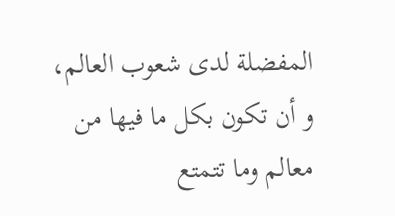المفضلة لدى شعوب العالم، و أن تكون بكل ما فيها من معالم وما تتمتع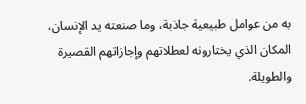به من عوامل طبيعية جاذبة، وما صنعته يد الإنسان، المكان الذي يختارونه لعطلاتهم وإجازاتهم القصيرة والطويلة.